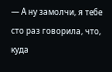— А ну замолчи, я тебе сто раз говорила, что, куда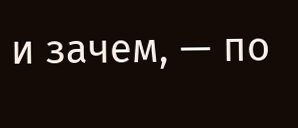и зачем, — по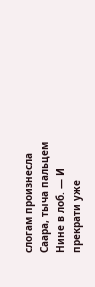слогам произнесла Саара, тыча пальцем Нине в лоб. — И прекрати уже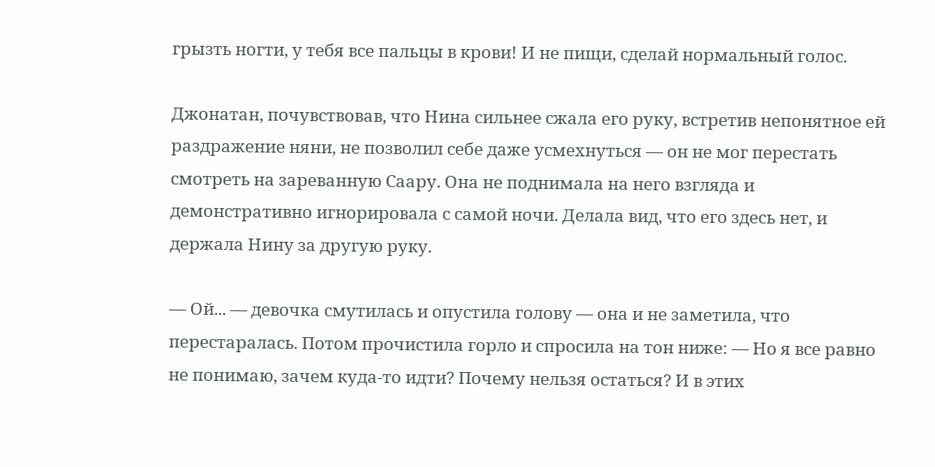грызть ногти, у тебя все пальцы в крови! И не пищи, сделай нормальный голос.

Джонатан, почувствовав, что Нина сильнее сжала его руку, встретив непонятное ей раздражение няни, не позволил себе даже усмехнуться — он не мог перестать смотреть на зареванную Саару. Она не поднимала на него взгляда и демонстративно игнорировала с самой ночи. Делала вид, что его здесь нет, и держала Нину за другую руку.

— Ой... — девочка смутилась и опустила голову — она и не заметила, что перестаралась. Потом прочистила горло и спросила на тон ниже: — Но я все равно не понимаю, зачем куда-то идти? Почему нельзя остаться? И в этих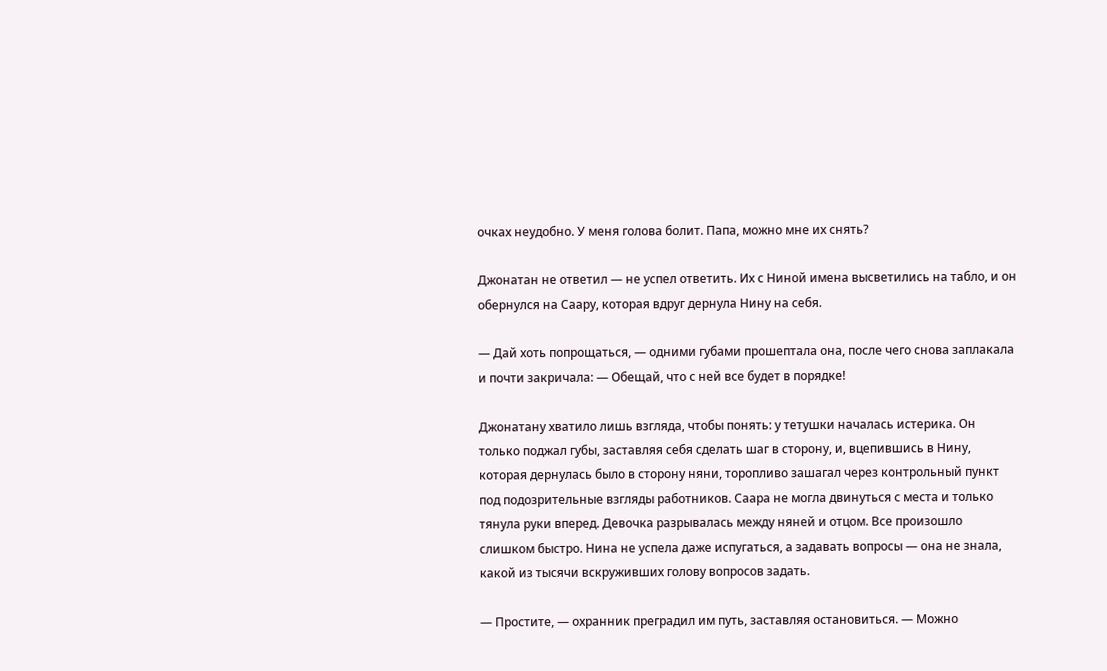очках неудобно. У меня голова болит. Папа, можно мне их снять?

Джонатан не ответил — не успел ответить. Их с Ниной имена высветились на табло, и он обернулся на Саару, которая вдруг дернула Нину на себя.

— Дай хоть попрощаться, — одними губами прошептала она, после чего снова заплакала и почти закричала: — Обещай, что с ней все будет в порядке!

Джонатану хватило лишь взгляда, чтобы понять: у тетушки началась истерика. Он только поджал губы, заставляя себя сделать шаг в сторону, и, вцепившись в Нину, которая дернулась было в сторону няни, торопливо зашагал через контрольный пункт под подозрительные взгляды работников. Саара не могла двинуться с места и только тянула руки вперед. Девочка разрывалась между няней и отцом. Все произошло слишком быстро. Нина не успела даже испугаться, а задавать вопросы — она не знала, какой из тысячи вскруживших голову вопросов задать.

— Простите, — охранник преградил им путь, заставляя остановиться. — Можно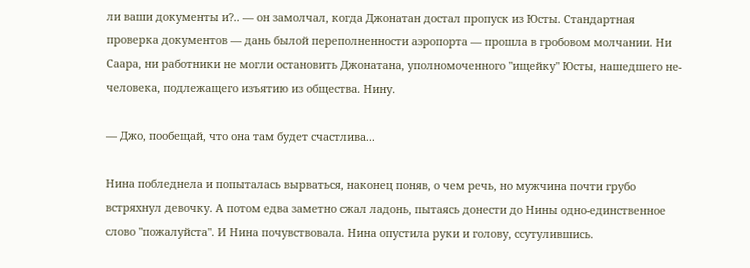ли ваши документы и?.. — он замолчал, когда Джонатан достал пропуск из Юсты. Стандартная проверка документов — дань былой переполненности аэропорта — прошла в гробовом молчании. Ни Саара, ни работники не могли остановить Джонатана, уполномоченного "ищейку" Юсты, нашедшего не-человека, подлежащего изъятию из общества. Нину.

— Джо, пообещай, что она там будет счастлива...

Нина побледнела и попыталась вырваться, наконец поняв, о чем речь, но мужчина почти грубо встряхнул девочку. А потом едва заметно сжал ладонь, пытаясь донести до Нины одно-единственное слово "пожалуйста". И Нина почувствовала. Нина опустила руки и голову, ссутулившись.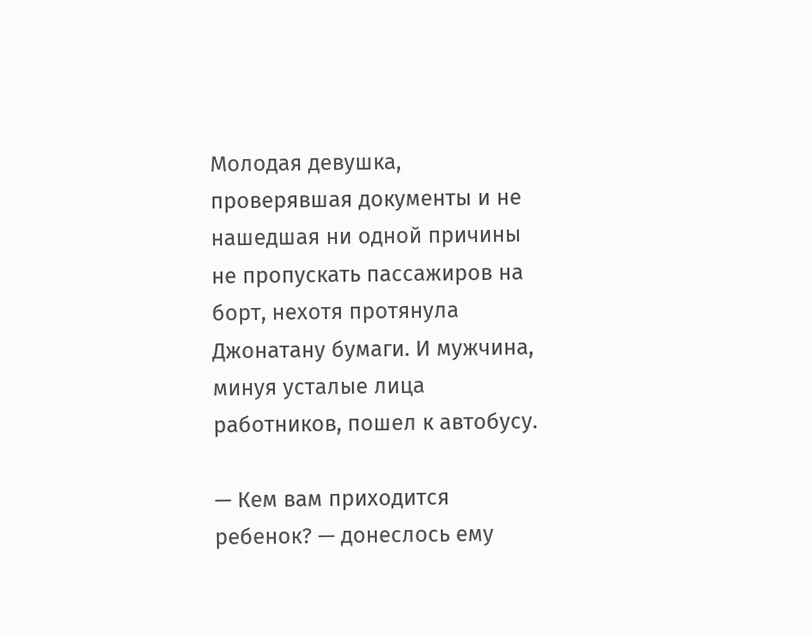Молодая девушка, проверявшая документы и не нашедшая ни одной причины не пропускать пассажиров на борт, нехотя протянула Джонатану бумаги. И мужчина, минуя усталые лица работников, пошел к автобусу.

— Кем вам приходится ребенок? — донеслось ему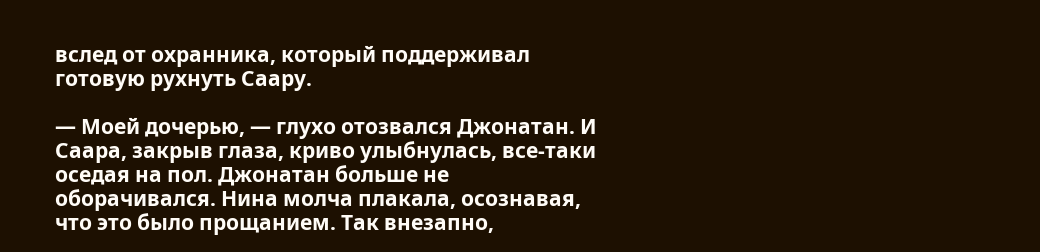вслед от охранника, который поддерживал готовую рухнуть Саару.

— Моей дочерью, — глухо отозвался Джонатан. И Саара, закрыв глаза, криво улыбнулась, все-таки оседая на пол. Джонатан больше не оборачивался. Нина молча плакала, осознавая, что это было прощанием. Так внезапно,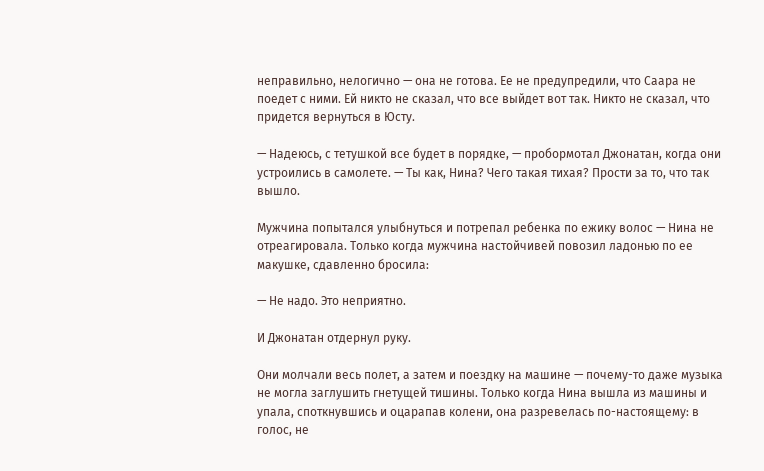неправильно, нелогично — она не готова. Ее не предупредили, что Саара не поедет с ними. Ей никто не сказал, что все выйдет вот так. Никто не сказал, что придется вернуться в Юсту.

— Надеюсь, с тетушкой все будет в порядке, — пробормотал Джонатан, когда они устроились в самолете. — Ты как, Нина? Чего такая тихая? Прости за то, что так вышло.

Мужчина попытался улыбнуться и потрепал ребенка по ежику волос — Нина не отреагировала. Только когда мужчина настойчивей повозил ладонью по ее макушке, сдавленно бросила:

— Не надо. Это неприятно.

И Джонатан отдернул руку.

Они молчали весь полет, а затем и поездку на машине — почему-то даже музыка не могла заглушить гнетущей тишины. Только когда Нина вышла из машины и упала, споткнувшись и оцарапав колени, она разревелась по-настоящему: в голос, не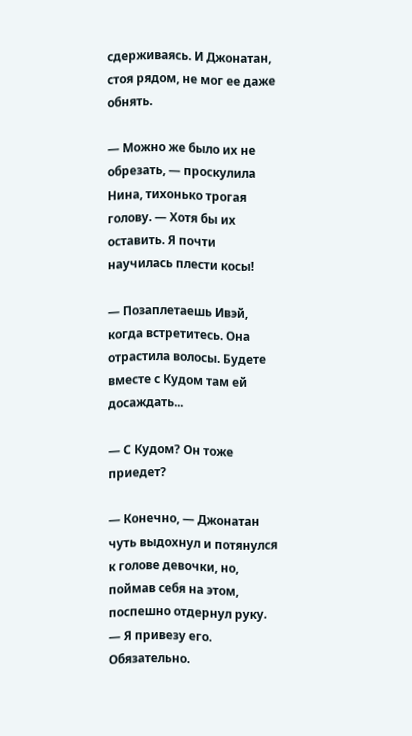сдерживаясь. И Джонатан, стоя рядом, не мог ее даже обнять.

— Можно же было их не обрезать, — проскулила Нина, тихонько трогая голову. — Хотя бы их оставить. Я почти научилась плести косы!

— Позаплетаешь Ивэй, когда встретитесь. Она отрастила волосы. Будете вместе с Кудом там ей досаждать...

— С Кудом? Он тоже приедет?

— Конечно, — Джонатан чуть выдохнул и потянулся к голове девочки, но, поймав себя на этом, поспешно отдернул руку. — Я привезу его. Обязательно.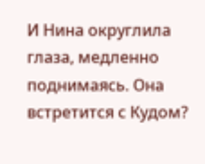И Нина округлила глаза, медленно поднимаясь. Она встретится с Кудом?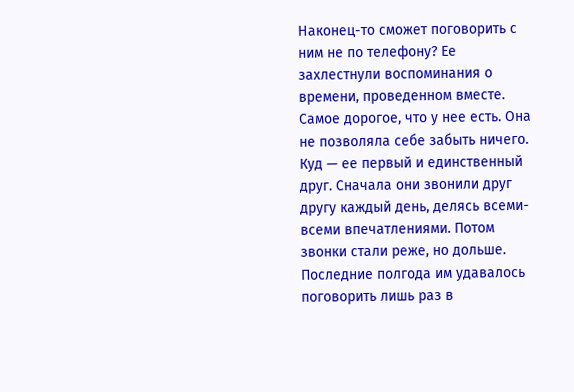Наконец-то сможет поговорить с ним не по телефону? Ее захлестнули воспоминания о времени, проведенном вместе. Самое дорогое, что у нее есть. Она не позволяла себе забыть ничего. Куд — ее первый и единственный друг. Сначала они звонили друг другу каждый день, делясь всеми-всеми впечатлениями. Потом звонки стали реже, но дольше. Последние полгода им удавалось поговорить лишь раз в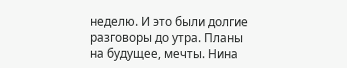неделю. И это были долгие разговоры до утра. Планы на будущее, мечты. Нина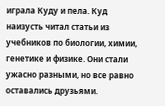играла Куду и пела. Куд наизусть читал статьи из учебников по биологии, химии, генетике и физике. Они стали ужасно разными, но все равно оставались друзьями.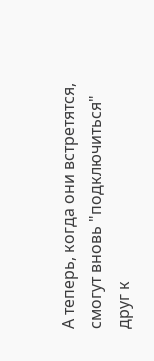А теперь, когда они встретятся, смогут вновь "подключиться" друг к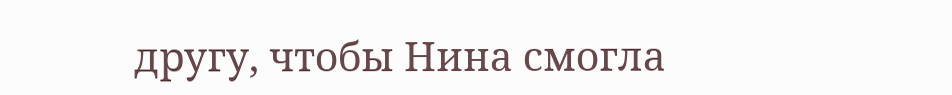другу, чтобы Нина смогла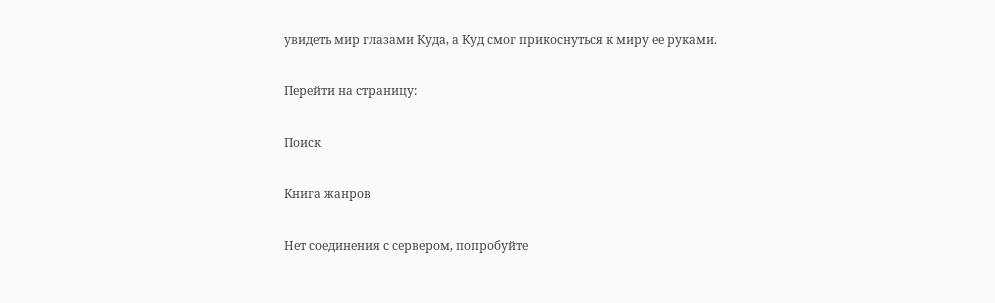увидеть мир глазами Куда, а Куд смог прикоснуться к миру ее руками.

Перейти на страницу:

Поиск

Книга жанров

Нет соединения с сервером, попробуйте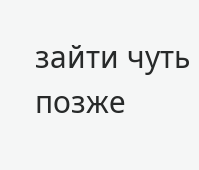зайти чуть позже